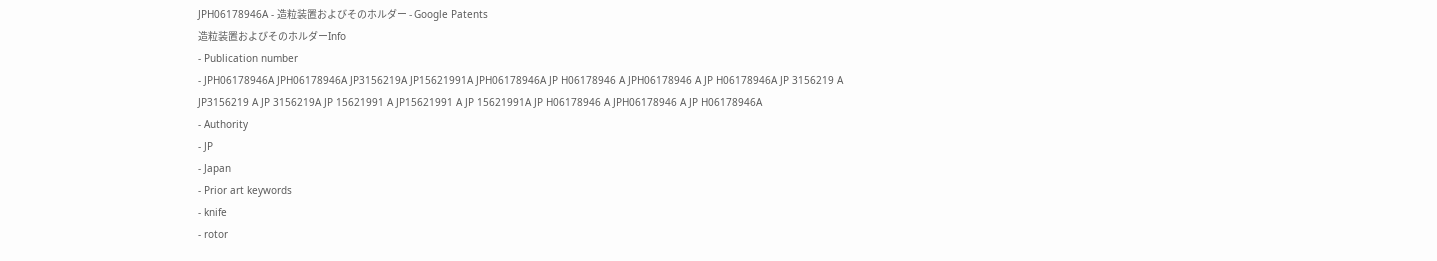JPH06178946A - 造粒装置およびそのホルダー - Google Patents
造粒装置およびそのホルダーInfo
- Publication number
- JPH06178946A JPH06178946A JP3156219A JP15621991A JPH06178946A JP H06178946 A JPH06178946 A JP H06178946A JP 3156219 A JP3156219 A JP 3156219A JP 15621991 A JP15621991 A JP 15621991A JP H06178946 A JPH06178946 A JP H06178946A
- Authority
- JP
- Japan
- Prior art keywords
- knife
- rotor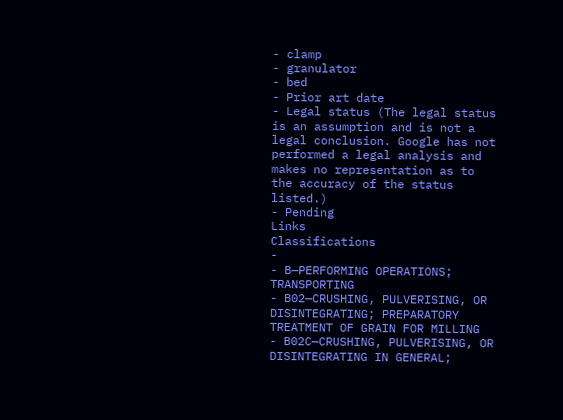- clamp
- granulator
- bed
- Prior art date
- Legal status (The legal status is an assumption and is not a legal conclusion. Google has not performed a legal analysis and makes no representation as to the accuracy of the status listed.)
- Pending
Links
Classifications
-
- B—PERFORMING OPERATIONS; TRANSPORTING
- B02—CRUSHING, PULVERISING, OR DISINTEGRATING; PREPARATORY TREATMENT OF GRAIN FOR MILLING
- B02C—CRUSHING, PULVERISING, OR DISINTEGRATING IN GENERAL;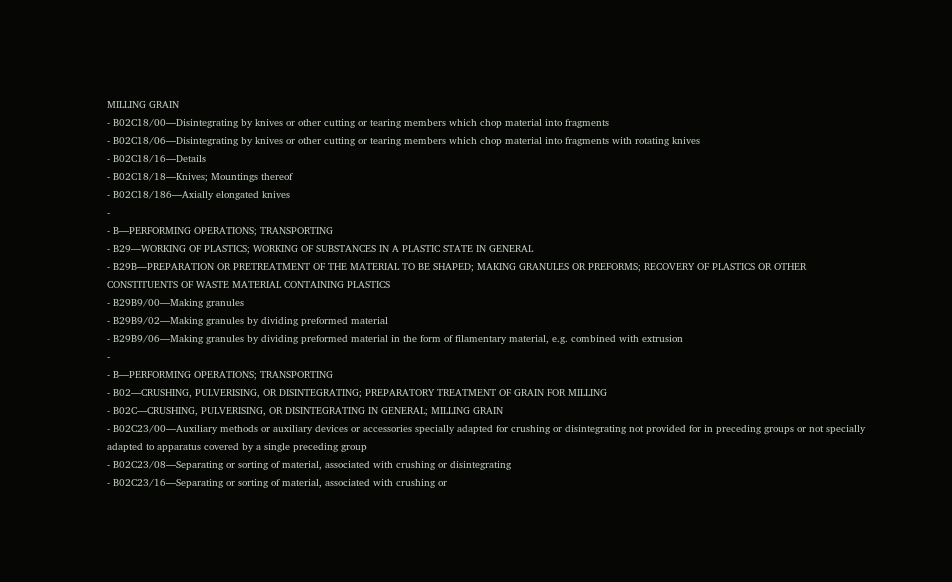MILLING GRAIN
- B02C18/00—Disintegrating by knives or other cutting or tearing members which chop material into fragments
- B02C18/06—Disintegrating by knives or other cutting or tearing members which chop material into fragments with rotating knives
- B02C18/16—Details
- B02C18/18—Knives; Mountings thereof
- B02C18/186—Axially elongated knives
-
- B—PERFORMING OPERATIONS; TRANSPORTING
- B29—WORKING OF PLASTICS; WORKING OF SUBSTANCES IN A PLASTIC STATE IN GENERAL
- B29B—PREPARATION OR PRETREATMENT OF THE MATERIAL TO BE SHAPED; MAKING GRANULES OR PREFORMS; RECOVERY OF PLASTICS OR OTHER CONSTITUENTS OF WASTE MATERIAL CONTAINING PLASTICS
- B29B9/00—Making granules
- B29B9/02—Making granules by dividing preformed material
- B29B9/06—Making granules by dividing preformed material in the form of filamentary material, e.g. combined with extrusion
-
- B—PERFORMING OPERATIONS; TRANSPORTING
- B02—CRUSHING, PULVERISING, OR DISINTEGRATING; PREPARATORY TREATMENT OF GRAIN FOR MILLING
- B02C—CRUSHING, PULVERISING, OR DISINTEGRATING IN GENERAL; MILLING GRAIN
- B02C23/00—Auxiliary methods or auxiliary devices or accessories specially adapted for crushing or disintegrating not provided for in preceding groups or not specially adapted to apparatus covered by a single preceding group
- B02C23/08—Separating or sorting of material, associated with crushing or disintegrating
- B02C23/16—Separating or sorting of material, associated with crushing or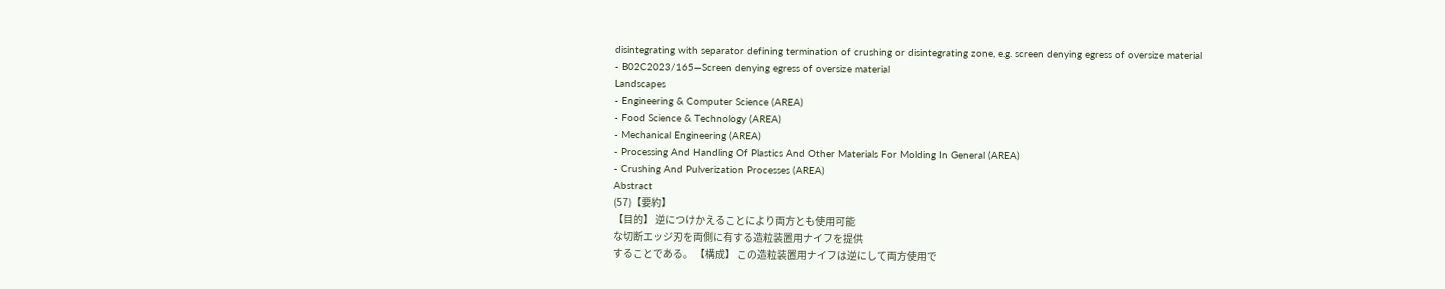disintegrating with separator defining termination of crushing or disintegrating zone, e.g. screen denying egress of oversize material
- B02C2023/165—Screen denying egress of oversize material
Landscapes
- Engineering & Computer Science (AREA)
- Food Science & Technology (AREA)
- Mechanical Engineering (AREA)
- Processing And Handling Of Plastics And Other Materials For Molding In General (AREA)
- Crushing And Pulverization Processes (AREA)
Abstract
(57)【要約】
【目的】 逆につけかえることにより両方とも使用可能
な切断エッジ刃を両側に有する造粒装置用ナイフを提供
することである。 【構成】 この造粒装置用ナイフは逆にして両方使用で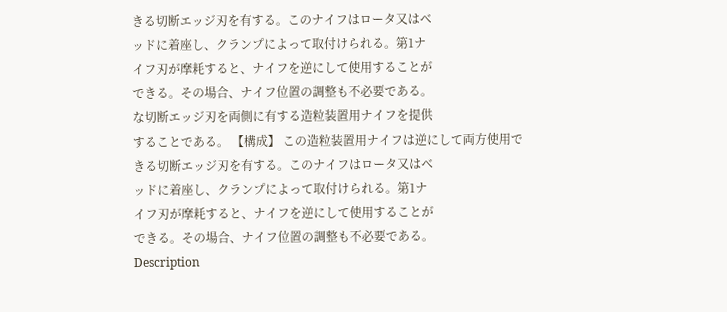きる切断エッジ刃を有する。このナイフはロータ又はベ
ッドに着座し、クランプによって取付けられる。第1ナ
イフ刃が摩耗すると、ナイフを逆にして使用することが
できる。その場合、ナイフ位置の調整も不必要である。
な切断エッジ刃を両側に有する造粒装置用ナイフを提供
することである。 【構成】 この造粒装置用ナイフは逆にして両方使用で
きる切断エッジ刃を有する。このナイフはロータ又はベ
ッドに着座し、クランプによって取付けられる。第1ナ
イフ刃が摩耗すると、ナイフを逆にして使用することが
できる。その場合、ナイフ位置の調整も不必要である。
Description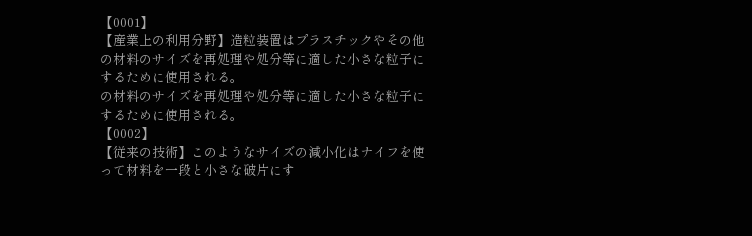【0001】
【産業上の利用分野】造粒装置はプラスチックやその他
の材料のサイズを再処理や処分等に適した小さな粒子に
するために使用される。
の材料のサイズを再処理や処分等に適した小さな粒子に
するために使用される。
【0002】
【従来の技術】このようなサイズの減小化はナイフを使
って材料を一段と小さな破片にす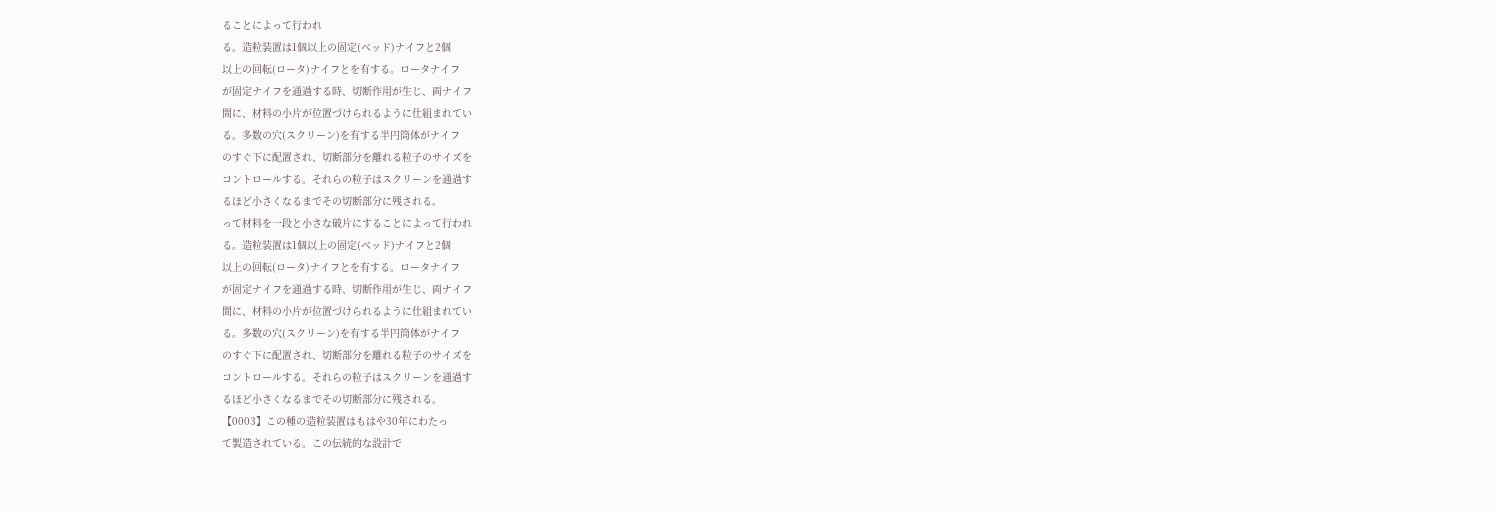ることによって行われ
る。造粒装置は1個以上の固定(ベッド)ナイフと2個
以上の回転(ロータ)ナイフとを有する。ロータナイフ
が固定ナイフを通過する時、切断作用が生じ、両ナイフ
間に、材料の小片が位置づけられるように仕組まれてい
る。多数の穴(スクリーン)を有する半円筒体がナイフ
のすぐ下に配置され、切断部分を離れる粒子のサイズを
コントロールする。それらの粒子はスクリーンを通過す
るほど小さくなるまでその切断部分に残される。
って材料を一段と小さな破片にすることによって行われ
る。造粒装置は1個以上の固定(ベッド)ナイフと2個
以上の回転(ロータ)ナイフとを有する。ロータナイフ
が固定ナイフを通過する時、切断作用が生じ、両ナイフ
間に、材料の小片が位置づけられるように仕組まれてい
る。多数の穴(スクリーン)を有する半円筒体がナイフ
のすぐ下に配置され、切断部分を離れる粒子のサイズを
コントロールする。それらの粒子はスクリーンを通過す
るほど小さくなるまでその切断部分に残される。
【0003】この種の造粒装置はもはや30年にわたっ
て製造されている。この伝統的な設計で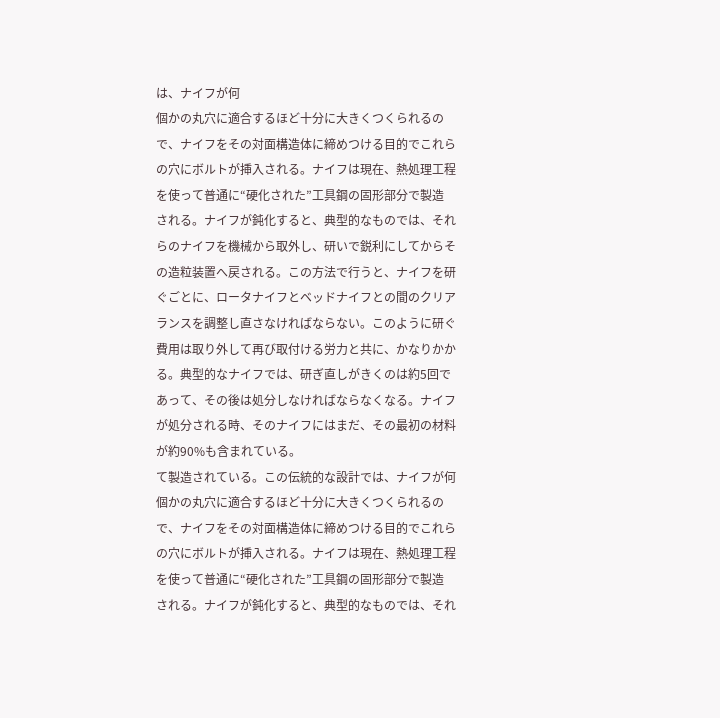は、ナイフが何
個かの丸穴に適合するほど十分に大きくつくられるの
で、ナイフをその対面構造体に締めつける目的でこれら
の穴にボルトが挿入される。ナイフは現在、熱処理工程
を使って普通に“硬化された”工具鋼の固形部分で製造
される。ナイフが鈍化すると、典型的なものでは、それ
らのナイフを機械から取外し、研いで鋭利にしてからそ
の造粒装置へ戻される。この方法で行うと、ナイフを研
ぐごとに、ロータナイフとベッドナイフとの間のクリア
ランスを調整し直さなければならない。このように研ぐ
費用は取り外して再び取付ける労力と共に、かなりかか
る。典型的なナイフでは、研ぎ直しがきくのは約5回で
あって、その後は処分しなければならなくなる。ナイフ
が処分される時、そのナイフにはまだ、その最初の材料
が約90%も含まれている。
て製造されている。この伝統的な設計では、ナイフが何
個かの丸穴に適合するほど十分に大きくつくられるの
で、ナイフをその対面構造体に締めつける目的でこれら
の穴にボルトが挿入される。ナイフは現在、熱処理工程
を使って普通に“硬化された”工具鋼の固形部分で製造
される。ナイフが鈍化すると、典型的なものでは、それ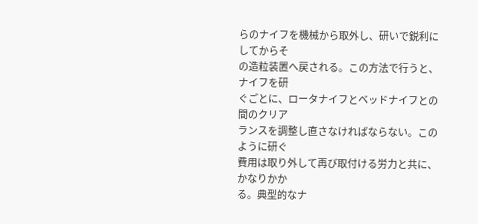らのナイフを機械から取外し、研いで鋭利にしてからそ
の造粒装置へ戻される。この方法で行うと、ナイフを研
ぐごとに、ロータナイフとベッドナイフとの間のクリア
ランスを調整し直さなければならない。このように研ぐ
費用は取り外して再び取付ける労力と共に、かなりかか
る。典型的なナ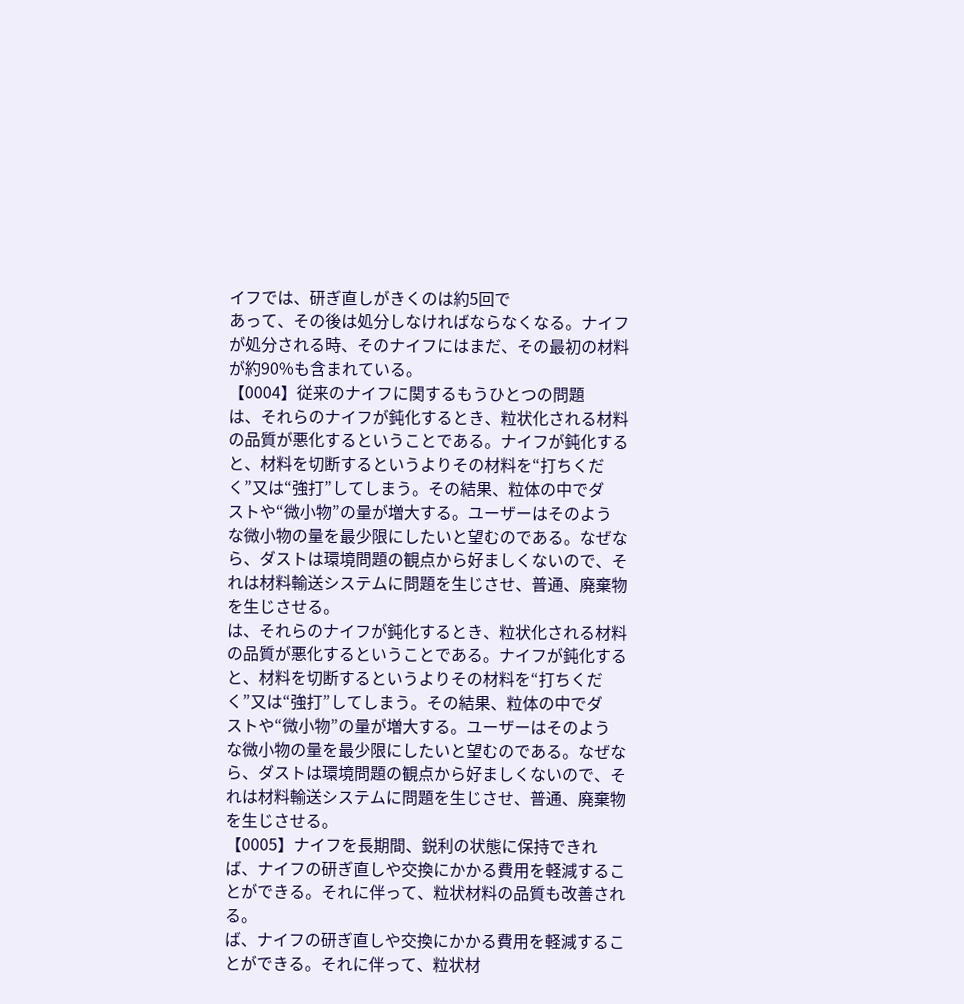イフでは、研ぎ直しがきくのは約5回で
あって、その後は処分しなければならなくなる。ナイフ
が処分される時、そのナイフにはまだ、その最初の材料
が約90%も含まれている。
【0004】従来のナイフに関するもうひとつの問題
は、それらのナイフが鈍化するとき、粒状化される材料
の品質が悪化するということである。ナイフが鈍化する
と、材料を切断するというよりその材料を“打ちくだ
く”又は“強打”してしまう。その結果、粒体の中でダ
ストや“微小物”の量が増大する。ユーザーはそのよう
な微小物の量を最少限にしたいと望むのである。なぜな
ら、ダストは環境問題の観点から好ましくないので、そ
れは材料輸送システムに問題を生じさせ、普通、廃棄物
を生じさせる。
は、それらのナイフが鈍化するとき、粒状化される材料
の品質が悪化するということである。ナイフが鈍化する
と、材料を切断するというよりその材料を“打ちくだ
く”又は“強打”してしまう。その結果、粒体の中でダ
ストや“微小物”の量が増大する。ユーザーはそのよう
な微小物の量を最少限にしたいと望むのである。なぜな
ら、ダストは環境問題の観点から好ましくないので、そ
れは材料輸送システムに問題を生じさせ、普通、廃棄物
を生じさせる。
【0005】ナイフを長期間、鋭利の状態に保持できれ
ば、ナイフの研ぎ直しや交換にかかる費用を軽減するこ
とができる。それに伴って、粒状材料の品質も改善され
る。
ば、ナイフの研ぎ直しや交換にかかる費用を軽減するこ
とができる。それに伴って、粒状材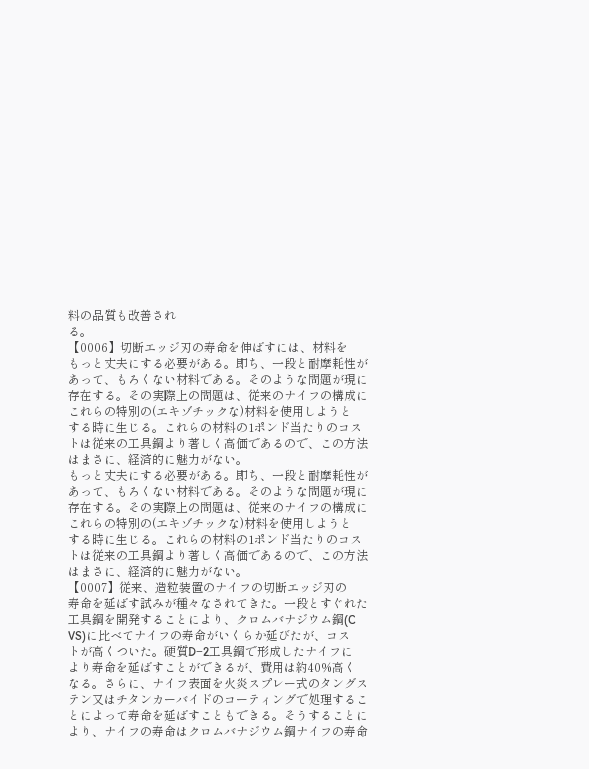料の品質も改善され
る。
【0006】切断エッジ刃の寿命を伸ばすには、材料を
もっと丈夫にする必要がある。即ち、一段と耐摩耗性が
あって、もろくない材料である。そのような問題が現に
存在する。その実際上の問題は、従来のナイフの構成に
これらの特別の(エキゾチックな)材料を使用しようと
する時に生じる。これらの材料の1ポンド当たりのコス
トは従来の工具鋼より著しく高価であるので、この方法
はまさに、経済的に魅力がない。
もっと丈夫にする必要がある。即ち、一段と耐摩耗性が
あって、もろくない材料である。そのような問題が現に
存在する。その実際上の問題は、従来のナイフの構成に
これらの特別の(エキゾチックな)材料を使用しようと
する時に生じる。これらの材料の1ポンド当たりのコス
トは従来の工具鋼より著しく高価であるので、この方法
はまさに、経済的に魅力がない。
【0007】従来、造粒装置のナイフの切断エッジ刃の
寿命を延ばす試みが種々なされてきた。一段とすぐれた
工具鋼を開発することにより、クロムバナジウム鋼(C
VS)に比べてナイフの寿命がいくらか延びたが、コス
トが高くついた。硬質D−2工具鋼で形成したナイフに
より寿命を延ばすことができるが、費用は約40%高く
なる。さらに、ナイフ表面を火炎スプレー式のタングス
テン又はチタンカーバイドのコーティングで処理するこ
とによって寿命を延ばすこともできる。そうすることに
より、ナイフの寿命はクロムバナジウム鋼ナイフの寿命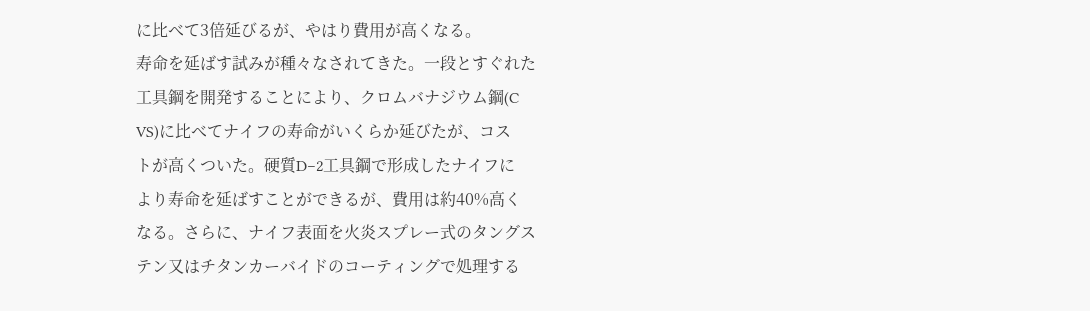に比べて3倍延びるが、やはり費用が高くなる。
寿命を延ばす試みが種々なされてきた。一段とすぐれた
工具鋼を開発することにより、クロムバナジウム鋼(C
VS)に比べてナイフの寿命がいくらか延びたが、コス
トが高くついた。硬質D−2工具鋼で形成したナイフに
より寿命を延ばすことができるが、費用は約40%高く
なる。さらに、ナイフ表面を火炎スプレー式のタングス
テン又はチタンカーバイドのコーティングで処理する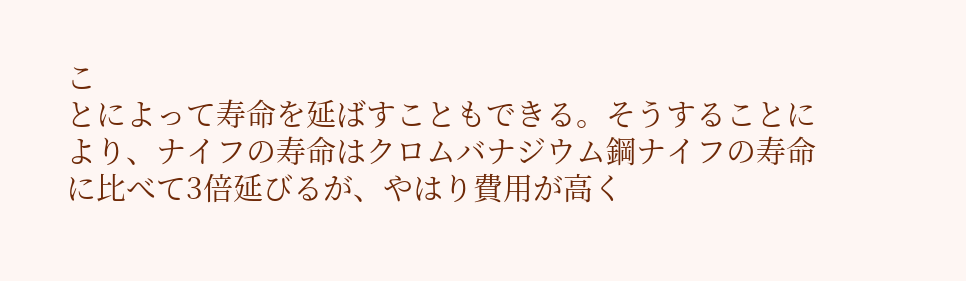こ
とによって寿命を延ばすこともできる。そうすることに
より、ナイフの寿命はクロムバナジウム鋼ナイフの寿命
に比べて3倍延びるが、やはり費用が高く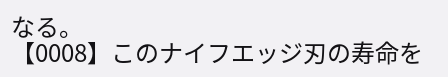なる。
【0008】このナイフエッジ刃の寿命を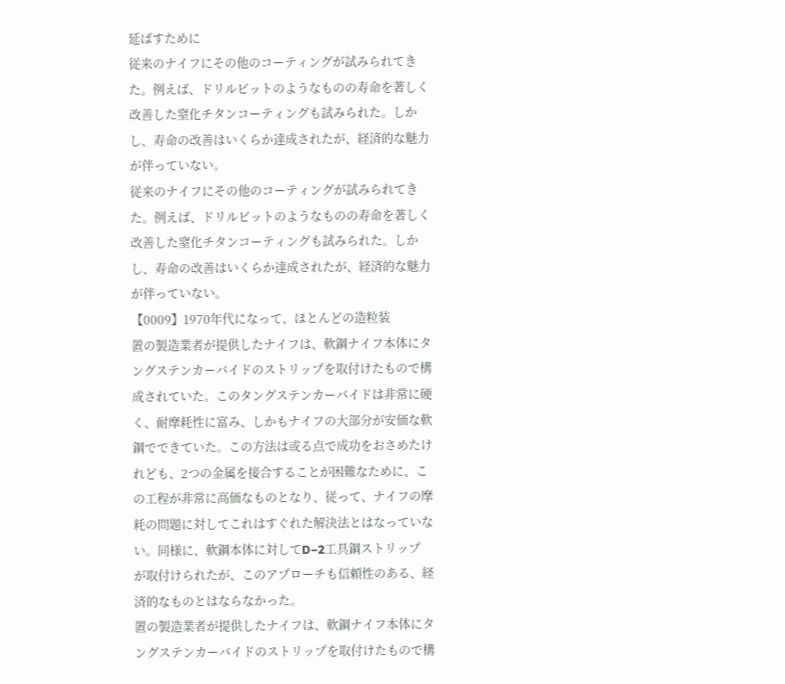延ばすために
従来のナイフにその他のコーティングが試みられてき
た。例えば、ドリルビットのようなものの寿命を著しく
改善した窒化チタンコーティングも試みられた。しか
し、寿命の改善はいくらか達成されたが、経済的な魅力
が伴っていない。
従来のナイフにその他のコーティングが試みられてき
た。例えば、ドリルビットのようなものの寿命を著しく
改善した窒化チタンコーティングも試みられた。しか
し、寿命の改善はいくらか達成されたが、経済的な魅力
が伴っていない。
【0009】1970年代になって、ほとんどの造粒装
置の製造業者が提供したナイフは、軟鋼ナイフ本体にタ
ングステンカーバイドのストリップを取付けたもので構
成されていた。このタングステンカーバイドは非常に硬
く、耐摩耗性に富み、しかもナイフの大部分が安価な軟
鋼でできていた。この方法は或る点で成功をおさめたけ
れども、2つの金属を接合することが困難なために、こ
の工程が非常に高価なものとなり、従って、ナイフの摩
耗の問題に対してこれはすぐれた解決法とはなっていな
い。同様に、軟鋼本体に対してD−2工具鋼ストリップ
が取付けられたが、このアプローチも信頼性のある、経
済的なものとはならなかった。
置の製造業者が提供したナイフは、軟鋼ナイフ本体にタ
ングステンカーバイドのストリップを取付けたもので構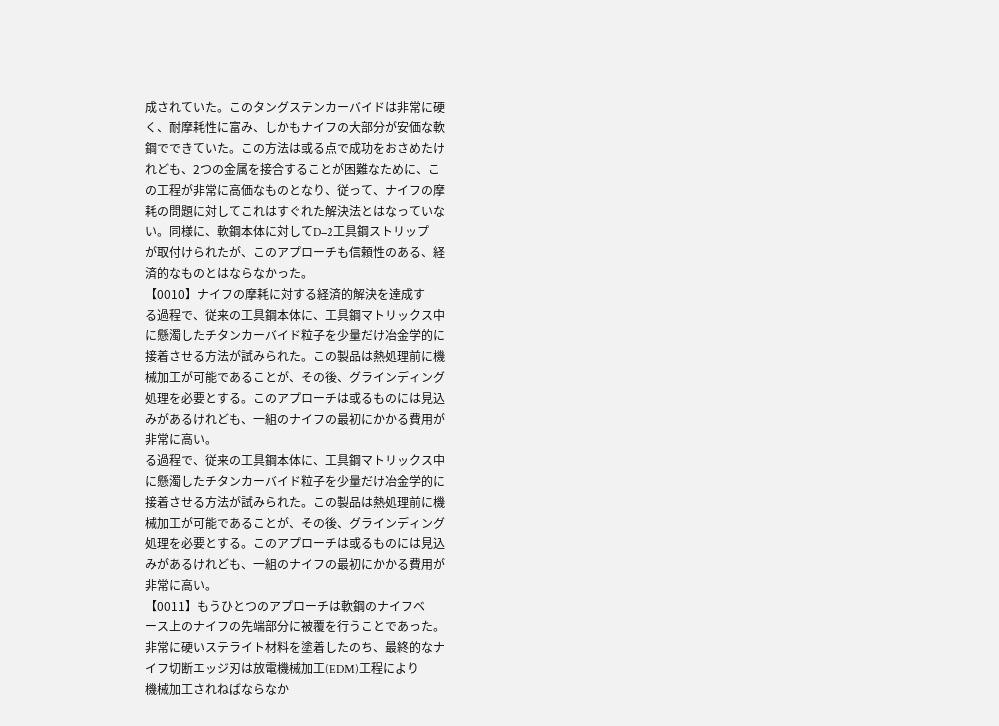成されていた。このタングステンカーバイドは非常に硬
く、耐摩耗性に富み、しかもナイフの大部分が安価な軟
鋼でできていた。この方法は或る点で成功をおさめたけ
れども、2つの金属を接合することが困難なために、こ
の工程が非常に高価なものとなり、従って、ナイフの摩
耗の問題に対してこれはすぐれた解決法とはなっていな
い。同様に、軟鋼本体に対してD−2工具鋼ストリップ
が取付けられたが、このアプローチも信頼性のある、経
済的なものとはならなかった。
【0010】ナイフの摩耗に対する経済的解決を達成す
る過程で、従来の工具鋼本体に、工具鋼マトリックス中
に懸濁したチタンカーバイド粒子を少量だけ冶金学的に
接着させる方法が試みられた。この製品は熱処理前に機
械加工が可能であることが、その後、グラインディング
処理を必要とする。このアプローチは或るものには見込
みがあるけれども、一組のナイフの最初にかかる費用が
非常に高い。
る過程で、従来の工具鋼本体に、工具鋼マトリックス中
に懸濁したチタンカーバイド粒子を少量だけ冶金学的に
接着させる方法が試みられた。この製品は熱処理前に機
械加工が可能であることが、その後、グラインディング
処理を必要とする。このアプローチは或るものには見込
みがあるけれども、一組のナイフの最初にかかる費用が
非常に高い。
【0011】もうひとつのアプローチは軟鋼のナイフベ
ース上のナイフの先端部分に被覆を行うことであった。
非常に硬いステライト材料を塗着したのち、最終的なナ
イフ切断エッジ刃は放電機械加工(EDM)工程により
機械加工されねばならなか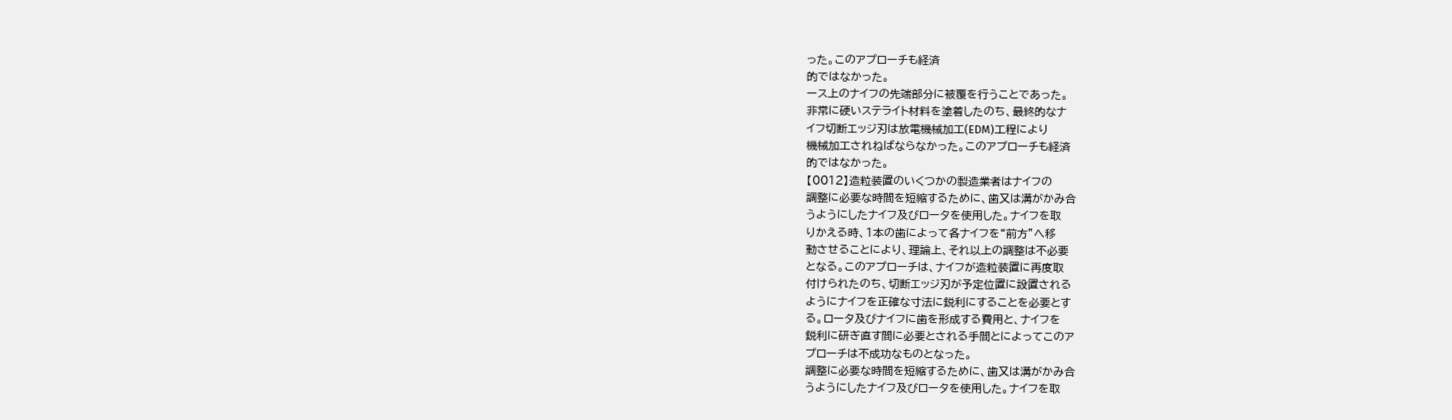った。このアプローチも経済
的ではなかった。
ース上のナイフの先端部分に被覆を行うことであった。
非常に硬いステライト材料を塗着したのち、最終的なナ
イフ切断エッジ刃は放電機械加工(EDM)工程により
機械加工されねばならなかった。このアプローチも経済
的ではなかった。
【0012】造粒装置のいくつかの製造業者はナイフの
調整に必要な時間を短縮するために、歯又は溝がかみ合
うようにしたナイフ及びロータを使用した。ナイフを取
りかえる時、1本の歯によって各ナイフを“前方”へ移
動させることにより、理論上、それ以上の調整は不必要
となる。このアプローチは、ナイフが造粒装置に再度取
付けられたのち、切断エッジ刃が予定位置に設置される
ようにナイフを正確な寸法に鋭利にすることを必要とす
る。ロータ及びナイフに歯を形成する費用と、ナイフを
鋭利に研ぎ直す間に必要とされる手間とによってこのア
プローチは不成功なものとなった。
調整に必要な時間を短縮するために、歯又は溝がかみ合
うようにしたナイフ及びロータを使用した。ナイフを取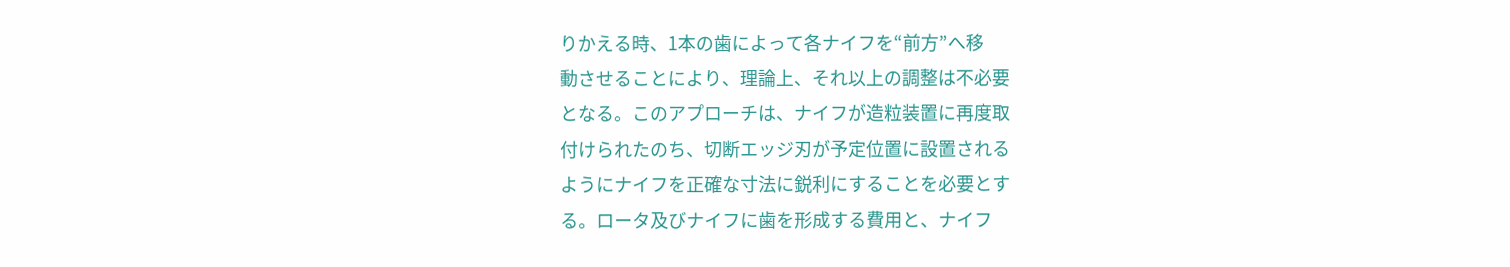りかえる時、1本の歯によって各ナイフを“前方”へ移
動させることにより、理論上、それ以上の調整は不必要
となる。このアプローチは、ナイフが造粒装置に再度取
付けられたのち、切断エッジ刃が予定位置に設置される
ようにナイフを正確な寸法に鋭利にすることを必要とす
る。ロータ及びナイフに歯を形成する費用と、ナイフ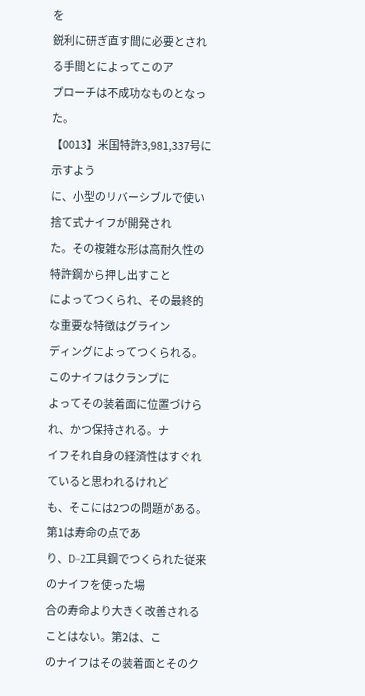を
鋭利に研ぎ直す間に必要とされる手間とによってこのア
プローチは不成功なものとなった。
【0013】米国特許3,981,337号に示すよう
に、小型のリバーシブルで使い捨て式ナイフが開発され
た。その複雑な形は高耐久性の特許鋼から押し出すこと
によってつくられ、その最終的な重要な特徴はグライン
ディングによってつくられる。このナイフはクランプに
よってその装着面に位置づけられ、かつ保持される。ナ
イフそれ自身の経済性はすぐれていると思われるけれど
も、そこには2つの問題がある。第1は寿命の点であ
り、D−2工具鋼でつくられた従来のナイフを使った場
合の寿命より大きく改善されることはない。第2は、こ
のナイフはその装着面とそのク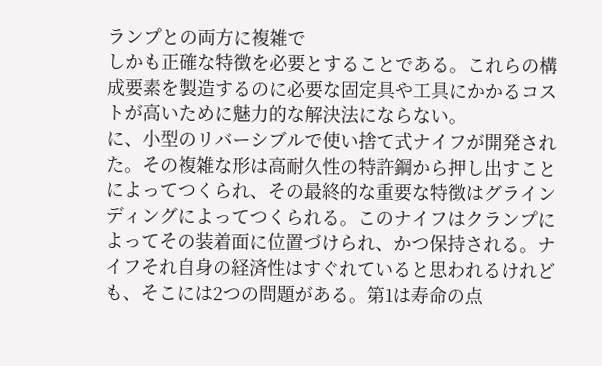ランプとの両方に複雑で
しかも正確な特徴を必要とすることである。これらの構
成要素を製造するのに必要な固定具や工具にかかるコス
トが高いために魅力的な解決法にならない。
に、小型のリバーシブルで使い捨て式ナイフが開発され
た。その複雑な形は高耐久性の特許鋼から押し出すこと
によってつくられ、その最終的な重要な特徴はグライン
ディングによってつくられる。このナイフはクランプに
よってその装着面に位置づけられ、かつ保持される。ナ
イフそれ自身の経済性はすぐれていると思われるけれど
も、そこには2つの問題がある。第1は寿命の点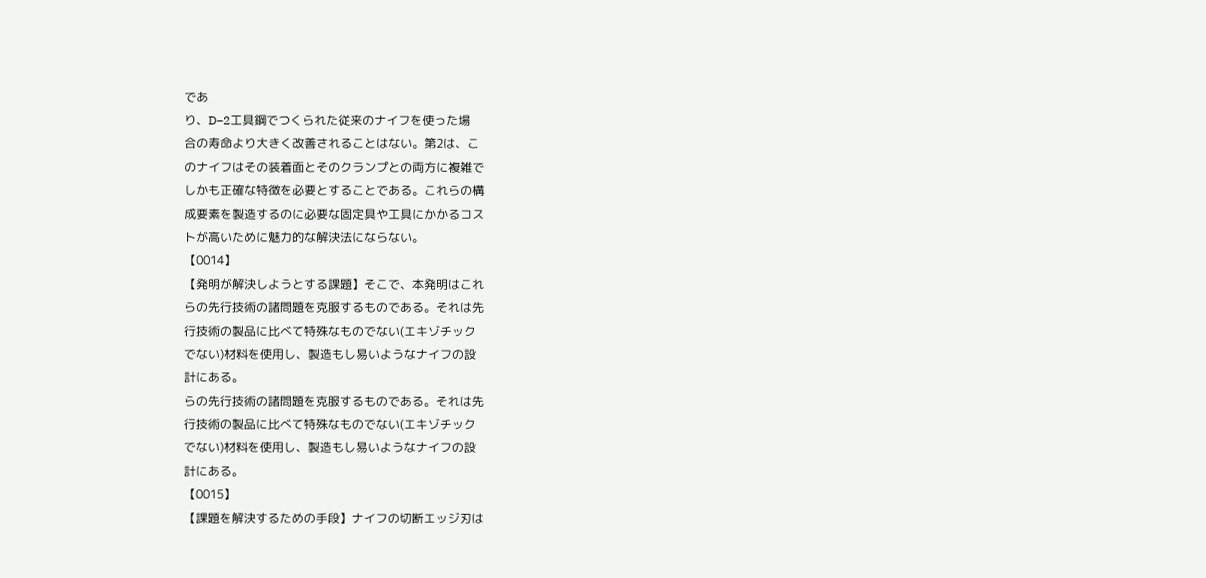であ
り、D−2工具鋼でつくられた従来のナイフを使った場
合の寿命より大きく改善されることはない。第2は、こ
のナイフはその装着面とそのクランプとの両方に複雑で
しかも正確な特徴を必要とすることである。これらの構
成要素を製造するのに必要な固定具や工具にかかるコス
トが高いために魅力的な解決法にならない。
【0014】
【発明が解決しようとする課題】そこで、本発明はこれ
らの先行技術の諸問題を克服するものである。それは先
行技術の製品に比べて特殊なものでない(エキゾチック
でない)材料を使用し、製造もし易いようなナイフの設
計にある。
らの先行技術の諸問題を克服するものである。それは先
行技術の製品に比べて特殊なものでない(エキゾチック
でない)材料を使用し、製造もし易いようなナイフの設
計にある。
【0015】
【課題を解決するための手段】ナイフの切断エッジ刃は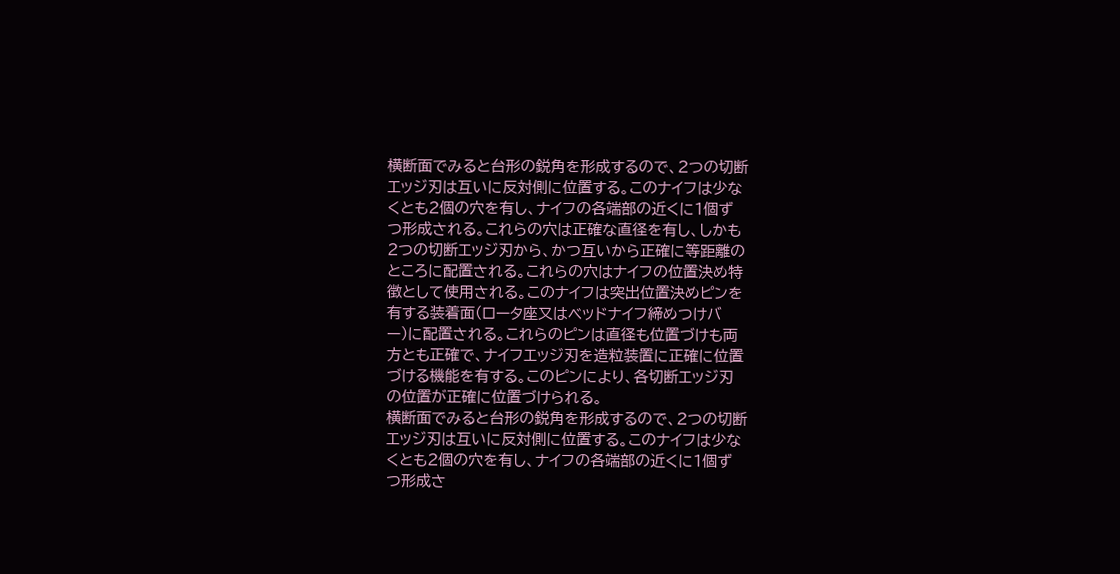横断面でみると台形の鋭角を形成するので、2つの切断
エッジ刃は互いに反対側に位置する。このナイフは少な
くとも2個の穴を有し、ナイフの各端部の近くに1個ず
つ形成される。これらの穴は正確な直径を有し、しかも
2つの切断エッジ刃から、かつ互いから正確に等距離の
ところに配置される。これらの穴はナイフの位置決め特
徴として使用される。このナイフは突出位置決めピンを
有する装着面(ロータ座又はベッドナイフ締めつけバ
ー)に配置される。これらのピンは直径も位置づけも両
方とも正確で、ナイフエッジ刃を造粒装置に正確に位置
づける機能を有する。このピンにより、各切断エッジ刃
の位置が正確に位置づけられる。
横断面でみると台形の鋭角を形成するので、2つの切断
エッジ刃は互いに反対側に位置する。このナイフは少な
くとも2個の穴を有し、ナイフの各端部の近くに1個ず
つ形成さ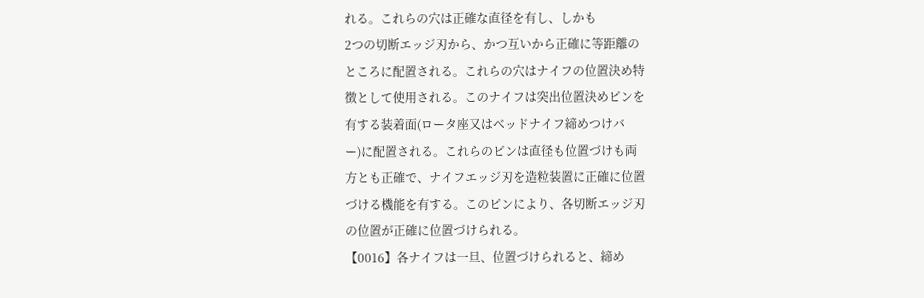れる。これらの穴は正確な直径を有し、しかも
2つの切断エッジ刃から、かつ互いから正確に等距離の
ところに配置される。これらの穴はナイフの位置決め特
徴として使用される。このナイフは突出位置決めピンを
有する装着面(ロータ座又はベッドナイフ締めつけバ
ー)に配置される。これらのピンは直径も位置づけも両
方とも正確で、ナイフエッジ刃を造粒装置に正確に位置
づける機能を有する。このピンにより、各切断エッジ刃
の位置が正確に位置づけられる。
【0016】各ナイフは一旦、位置づけられると、締め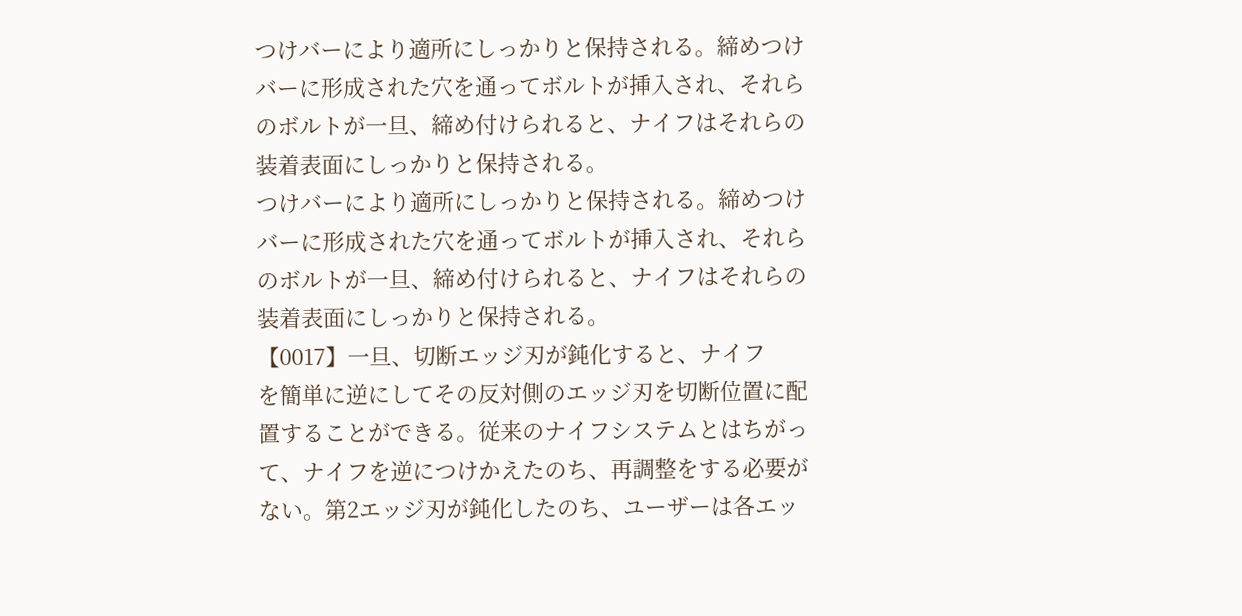つけバーにより適所にしっかりと保持される。締めつけ
バーに形成された穴を通ってボルトが挿入され、それら
のボルトが一旦、締め付けられると、ナイフはそれらの
装着表面にしっかりと保持される。
つけバーにより適所にしっかりと保持される。締めつけ
バーに形成された穴を通ってボルトが挿入され、それら
のボルトが一旦、締め付けられると、ナイフはそれらの
装着表面にしっかりと保持される。
【0017】一旦、切断エッジ刃が鈍化すると、ナイフ
を簡単に逆にしてその反対側のエッジ刃を切断位置に配
置することができる。従来のナイフシステムとはちがっ
て、ナイフを逆につけかえたのち、再調整をする必要が
ない。第2エッジ刃が鈍化したのち、ユーザーは各エッ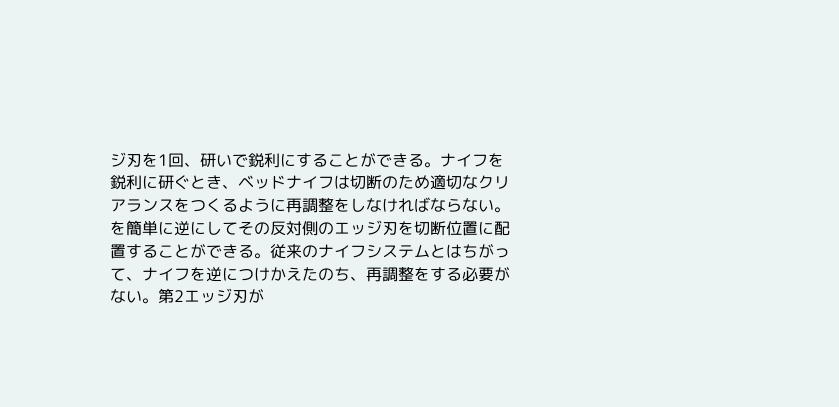ジ刃を1回、研いで鋭利にすることができる。ナイフを
鋭利に研ぐとき、ベッドナイフは切断のため適切なクリ
アランスをつくるように再調整をしなければならない。
を簡単に逆にしてその反対側のエッジ刃を切断位置に配
置することができる。従来のナイフシステムとはちがっ
て、ナイフを逆につけかえたのち、再調整をする必要が
ない。第2エッジ刃が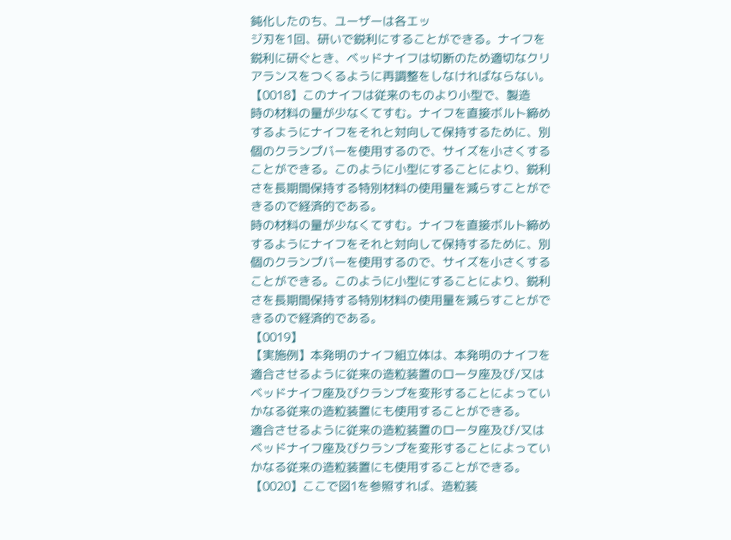鈍化したのち、ユーザーは各エッ
ジ刃を1回、研いで鋭利にすることができる。ナイフを
鋭利に研ぐとき、ベッドナイフは切断のため適切なクリ
アランスをつくるように再調整をしなければならない。
【0018】このナイフは従来のものより小型で、製造
時の材料の量が少なくてすむ。ナイフを直接ボルト締め
するようにナイフをそれと対向して保持するために、別
個のクランプバーを使用するので、サイズを小さくする
ことができる。このように小型にすることにより、鋭利
さを長期間保持する特別材料の使用量を減らすことがで
きるので経済的である。
時の材料の量が少なくてすむ。ナイフを直接ボルト締め
するようにナイフをそれと対向して保持するために、別
個のクランプバーを使用するので、サイズを小さくする
ことができる。このように小型にすることにより、鋭利
さを長期間保持する特別材料の使用量を減らすことがで
きるので経済的である。
【0019】
【実施例】本発明のナイフ組立体は、本発明のナイフを
適合させるように従来の造粒装置のロータ座及び/又は
ベッドナイフ座及びクランプを変形することによってい
かなる従来の造粒装置にも使用することができる。
適合させるように従来の造粒装置のロータ座及び/又は
ベッドナイフ座及びクランプを変形することによってい
かなる従来の造粒装置にも使用することができる。
【0020】ここで図1を参照すれば、造粒装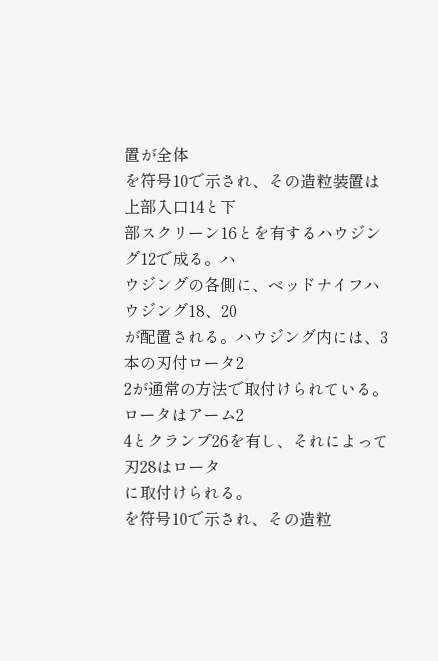置が全体
を符号10で示され、その造粒装置は上部入口14と下
部スクリーン16とを有するハウジング12で成る。ハ
ウジングの各側に、ベッドナイフハウジング18、20
が配置される。ハウジング内には、3本の刃付ロータ2
2が通常の方法で取付けられている。ロータはアーム2
4とクランプ26を有し、それによって刃28はロータ
に取付けられる。
を符号10で示され、その造粒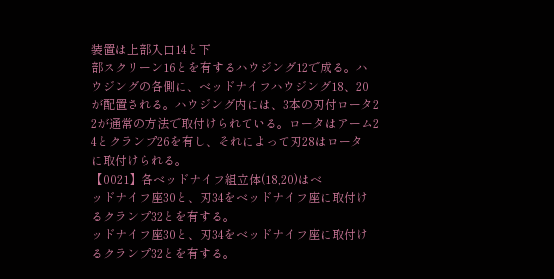装置は上部入口14と下
部スクリーン16とを有するハウジング12で成る。ハ
ウジングの各側に、ベッドナイフハウジング18、20
が配置される。ハウジング内には、3本の刃付ロータ2
2が通常の方法で取付けられている。ロータはアーム2
4とクランプ26を有し、それによって刃28はロータ
に取付けられる。
【0021】各ベッドナイフ組立体(18,20)はベ
ッドナイフ座30と、刃34をベッドナイフ座に取付け
るクランプ32とを有する。
ッドナイフ座30と、刃34をベッドナイフ座に取付け
るクランプ32とを有する。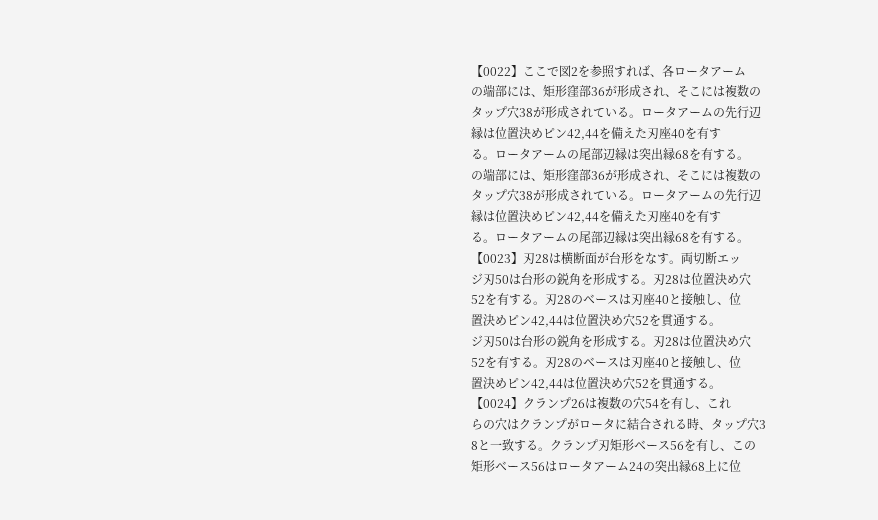【0022】ここで図2を参照すれば、各ロータアーム
の端部には、矩形窪部36が形成され、そこには複数の
タップ穴38が形成されている。ロータアームの先行辺
縁は位置決めピン42,44を備えた刃座40を有す
る。ロータアームの尾部辺縁は突出縁68を有する。
の端部には、矩形窪部36が形成され、そこには複数の
タップ穴38が形成されている。ロータアームの先行辺
縁は位置決めピン42,44を備えた刃座40を有す
る。ロータアームの尾部辺縁は突出縁68を有する。
【0023】刃28は横断面が台形をなす。両切断エッ
ジ刃50は台形の鋭角を形成する。刃28は位置決め穴
52を有する。刃28のベースは刃座40と接触し、位
置決めピン42,44は位置決め穴52を貫通する。
ジ刃50は台形の鋭角を形成する。刃28は位置決め穴
52を有する。刃28のベースは刃座40と接触し、位
置決めピン42,44は位置決め穴52を貫通する。
【0024】クランプ26は複数の穴54を有し、これ
らの穴はクランプがロータに結合される時、タップ穴3
8と一致する。クランプ刃矩形ベース56を有し、この
矩形ベース56はロータアーム24の突出縁68上に位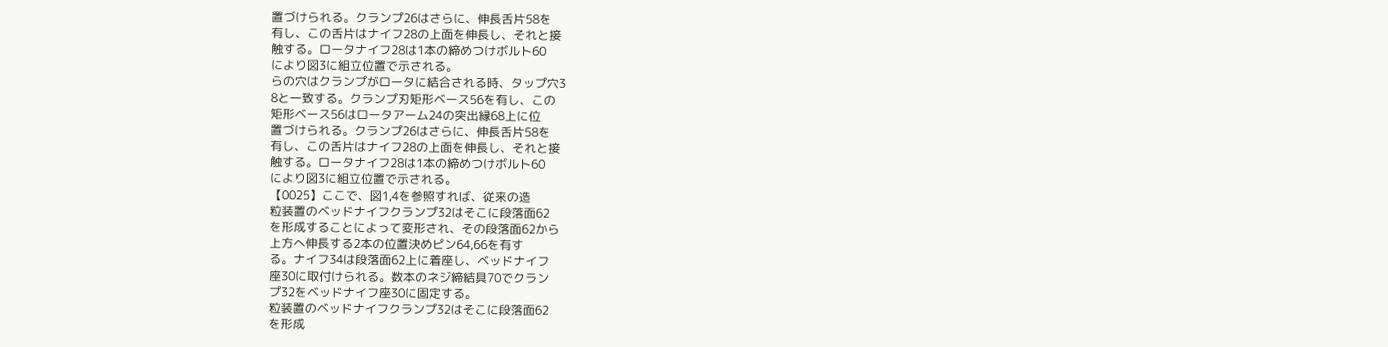置づけられる。クランプ26はさらに、伸長舌片58を
有し、この舌片はナイフ28の上面を伸長し、それと接
触する。ロータナイフ28は1本の締めつけボルト60
により図3に組立位置で示される。
らの穴はクランプがロータに結合される時、タップ穴3
8と一致する。クランプ刃矩形ベース56を有し、この
矩形ベース56はロータアーム24の突出縁68上に位
置づけられる。クランプ26はさらに、伸長舌片58を
有し、この舌片はナイフ28の上面を伸長し、それと接
触する。ロータナイフ28は1本の締めつけボルト60
により図3に組立位置で示される。
【0025】ここで、図1,4を参照すれば、従来の造
粒装置のベッドナイフクランプ32はそこに段落面62
を形成することによって変形され、その段落面62から
上方へ伸長する2本の位置決めピン64,66を有す
る。ナイフ34は段落面62上に着座し、ベッドナイフ
座30に取付けられる。数本のネジ締結具70でクラン
プ32をベッドナイフ座30に固定する。
粒装置のベッドナイフクランプ32はそこに段落面62
を形成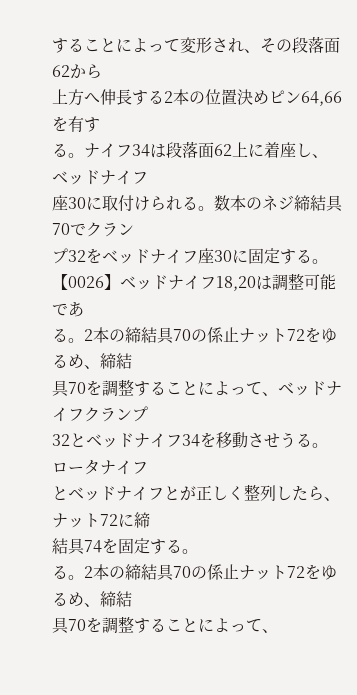することによって変形され、その段落面62から
上方へ伸長する2本の位置決めピン64,66を有す
る。ナイフ34は段落面62上に着座し、ベッドナイフ
座30に取付けられる。数本のネジ締結具70でクラン
プ32をベッドナイフ座30に固定する。
【0026】ベッドナイフ18,20は調整可能であ
る。2本の締結具70の係止ナット72をゆるめ、締結
具70を調整することによって、ベッドナイフクランプ
32とベッドナイフ34を移動させうる。ロータナイフ
とベッドナイフとが正しく整列したら、ナット72に締
結具74を固定する。
る。2本の締結具70の係止ナット72をゆるめ、締結
具70を調整することによって、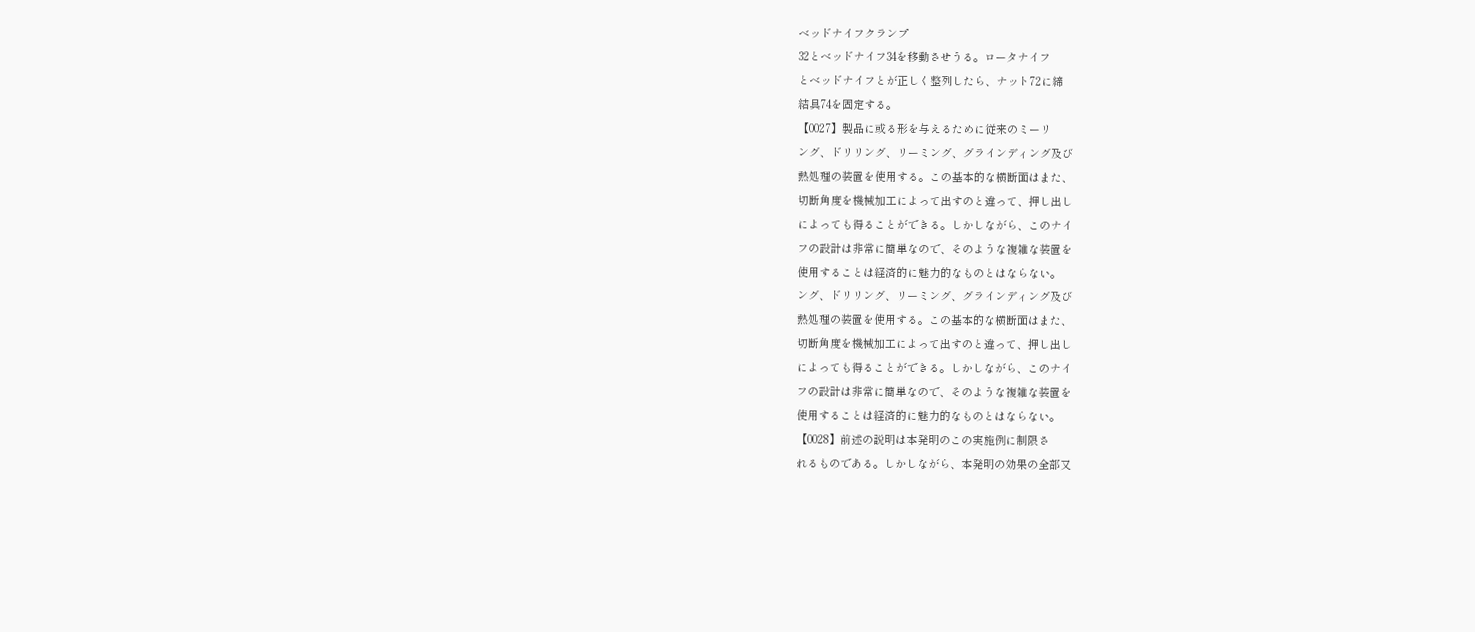ベッドナイフクランプ
32とベッドナイフ34を移動させうる。ロータナイフ
とベッドナイフとが正しく整列したら、ナット72に締
結具74を固定する。
【0027】製品に或る形を与えるために従来のミーリ
ング、ドリリング、リーミング、グラインディング及び
熱処理の装置を使用する。この基本的な横断面はまた、
切断角度を機械加工によって出すのと違って、押し出し
によっても得ることができる。しかしながら、このナイ
フの設計は非常に簡単なので、そのような複雑な装置を
使用することは経済的に魅力的なものとはならない。
ング、ドリリング、リーミング、グラインディング及び
熱処理の装置を使用する。この基本的な横断面はまた、
切断角度を機械加工によって出すのと違って、押し出し
によっても得ることができる。しかしながら、このナイ
フの設計は非常に簡単なので、そのような複雑な装置を
使用することは経済的に魅力的なものとはならない。
【0028】前述の説明は本発明のこの実施例に制限さ
れるものである。しかしながら、本発明の効果の全部又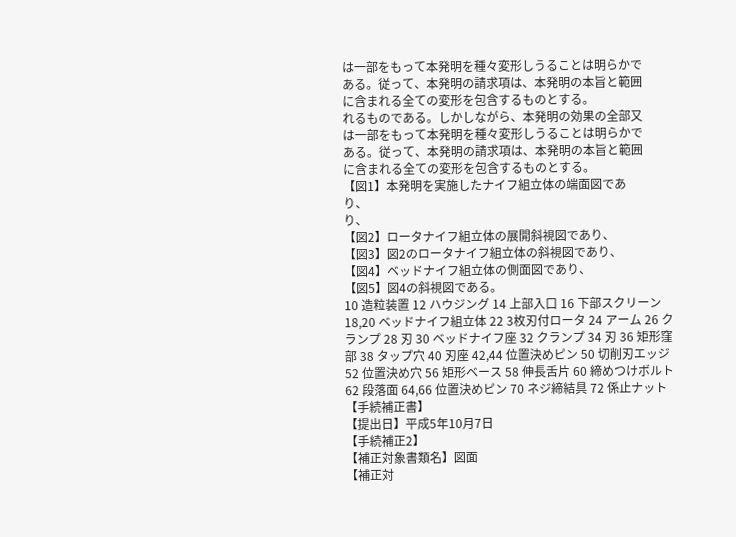は一部をもって本発明を種々変形しうることは明らかで
ある。従って、本発明の請求項は、本発明の本旨と範囲
に含まれる全ての変形を包含するものとする。
れるものである。しかしながら、本発明の効果の全部又
は一部をもって本発明を種々変形しうることは明らかで
ある。従って、本発明の請求項は、本発明の本旨と範囲
に含まれる全ての変形を包含するものとする。
【図1】本発明を実施したナイフ組立体の端面図であ
り、
り、
【図2】ロータナイフ組立体の展開斜視図であり、
【図3】図2のロータナイフ組立体の斜視図であり、
【図4】ベッドナイフ組立体の側面図であり、
【図5】図4の斜視図である。
10 造粒装置 12 ハウジング 14 上部入口 16 下部スクリーン 18,20 ベッドナイフ組立体 22 3枚刃付ロータ 24 アーム 26 クランプ 28 刃 30 ベッドナイフ座 32 クランプ 34 刃 36 矩形窪部 38 タップ穴 40 刃座 42,44 位置決めピン 50 切削刃エッジ 52 位置決め穴 56 矩形ベース 58 伸長舌片 60 締めつけボルト 62 段落面 64,66 位置決めピン 70 ネジ締結具 72 係止ナット
【手続補正書】
【提出日】平成5年10月7日
【手続補正2】
【補正対象書類名】図面
【補正対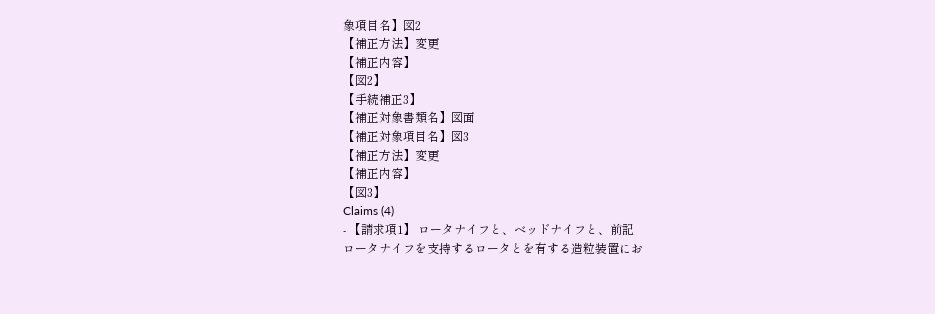象項目名】図2
【補正方法】変更
【補正内容】
【図2】
【手続補正3】
【補正対象書類名】図面
【補正対象項目名】図3
【補正方法】変更
【補正内容】
【図3】
Claims (4)
- 【請求項1】 ロータナイフと、ベッドナイフと、前記
ロータナイフを支持するロータとを有する造粒装置にお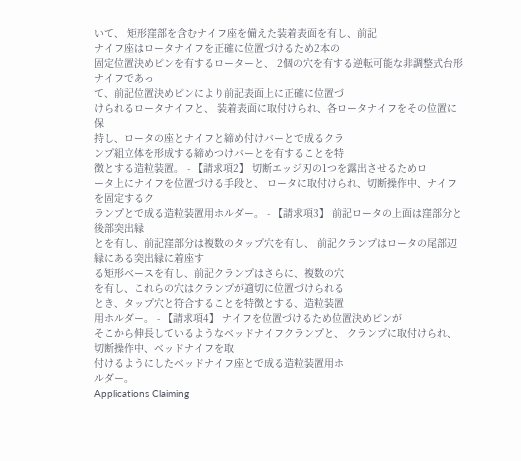いて、 矩形窪部を含むナイフ座を備えた装着表面を有し、前記
ナイフ座はロータナイフを正確に位置づけるため2本の
固定位置決めピンを有するローターと、 2個の穴を有する逆転可能な非調整式台形ナイフであっ
て、前記位置決めピンにより前記表面上に正確に位置づ
けられるロータナイフと、 装着表面に取付けられ、各ロータナイフをその位置に保
持し、ロータの座とナイフと締め付けバーとで成るクラ
ンプ組立体を形成する締めつけバーとを有することを特
徴とする造粒装置。 - 【請求項2】 切断エッジ刃の1つを露出させるためロ
ータ上にナイフを位置づける手段と、 ロータに取付けられ、切断操作中、ナイフを固定するク
ランプとで成る造粒装置用ホルダー。 - 【請求項3】 前記ロータの上面は窪部分と後部突出縁
とを有し、前記窪部分は複数のタップ穴を有し、 前記クランプはロータの尾部辺縁にある突出縁に着座す
る矩形ベースを有し、前記クランプはさらに、複数の穴
を有し、これらの穴はクランプが適切に位置づけられる
とき、タップ穴と符合することを特徴とする、造粒装置
用ホルダー。 - 【請求項4】 ナイフを位置づけるため位置決めピンが
そこから伸長しているようなベッドナイフクランプと、 クランプに取付けられ、切断操作中、ベッドナイフを取
付けるようにしたベッドナイフ座とで成る造粒装置用ホ
ルダー。
Applications Claiming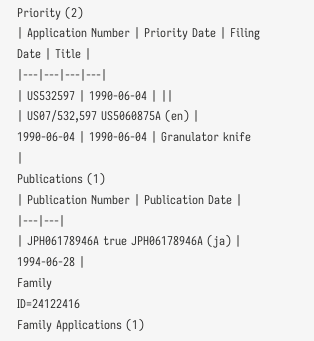Priority (2)
| Application Number | Priority Date | Filing Date | Title |
|---|---|---|---|
| US532597 | 1990-06-04 | ||
| US07/532,597 US5060875A (en) | 1990-06-04 | 1990-06-04 | Granulator knife |
Publications (1)
| Publication Number | Publication Date |
|---|---|
| JPH06178946A true JPH06178946A (ja) | 1994-06-28 |
Family
ID=24122416
Family Applications (1)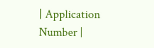| Application Number |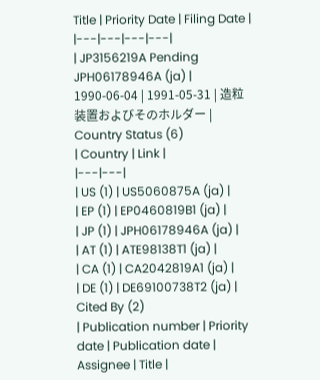Title | Priority Date | Filing Date |
|---|---|---|---|
| JP3156219A Pending JPH06178946A (ja) | 1990-06-04 | 1991-05-31 | 造粒装置およびそのホルダー |
Country Status (6)
| Country | Link |
|---|---|
| US (1) | US5060875A (ja) |
| EP (1) | EP0460819B1 (ja) |
| JP (1) | JPH06178946A (ja) |
| AT (1) | ATE98138T1 (ja) |
| CA (1) | CA2042819A1 (ja) |
| DE (1) | DE69100738T2 (ja) |
Cited By (2)
| Publication number | Priority date | Publication date | Assignee | Title |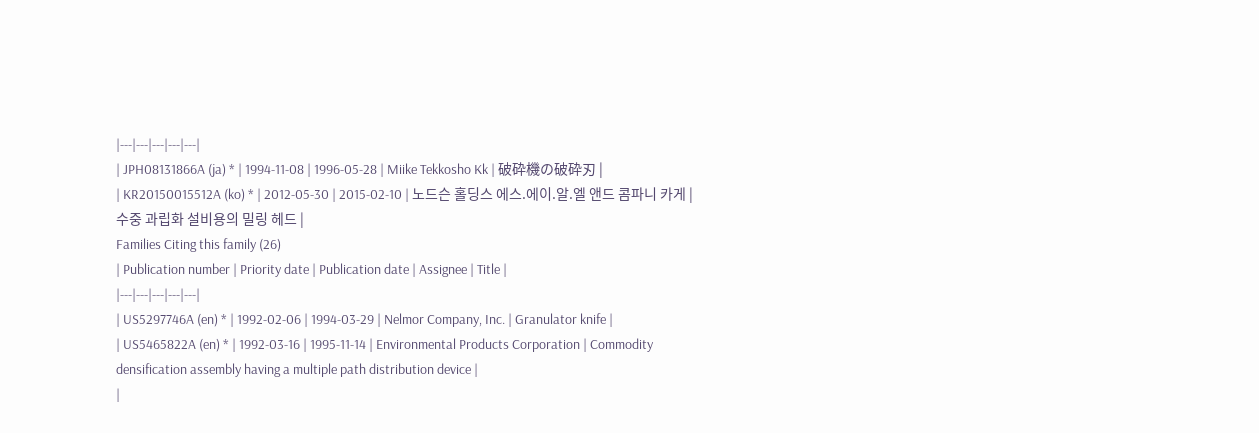|---|---|---|---|---|
| JPH08131866A (ja) * | 1994-11-08 | 1996-05-28 | Miike Tekkosho Kk | 破砕機の破砕刃 |
| KR20150015512A (ko) * | 2012-05-30 | 2015-02-10 | 노드슨 홀딩스 에스.에이.알.엘 앤드 콤파니 카게 | 수중 과립화 설비용의 밀링 헤드 |
Families Citing this family (26)
| Publication number | Priority date | Publication date | Assignee | Title |
|---|---|---|---|---|
| US5297746A (en) * | 1992-02-06 | 1994-03-29 | Nelmor Company, Inc. | Granulator knife |
| US5465822A (en) * | 1992-03-16 | 1995-11-14 | Environmental Products Corporation | Commodity densification assembly having a multiple path distribution device |
|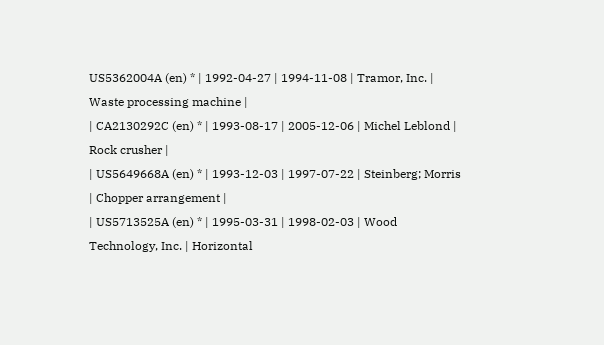US5362004A (en) * | 1992-04-27 | 1994-11-08 | Tramor, Inc. | Waste processing machine |
| CA2130292C (en) * | 1993-08-17 | 2005-12-06 | Michel Leblond | Rock crusher |
| US5649668A (en) * | 1993-12-03 | 1997-07-22 | Steinberg; Morris | Chopper arrangement |
| US5713525A (en) * | 1995-03-31 | 1998-02-03 | Wood Technology, Inc. | Horizontal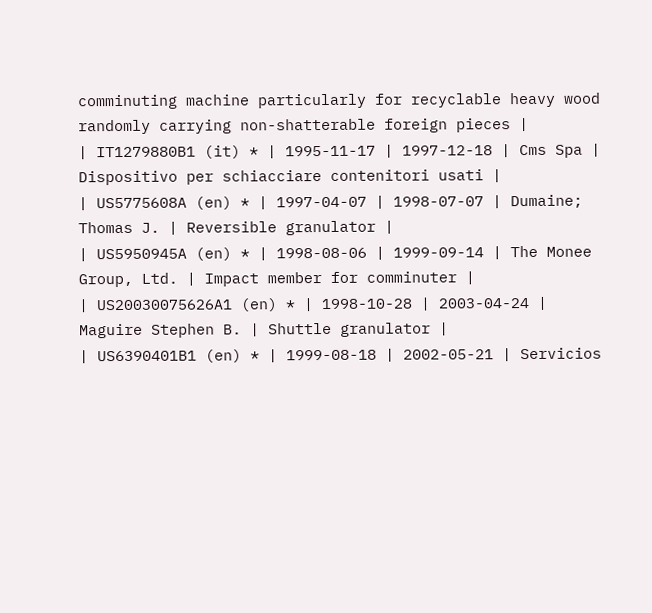comminuting machine particularly for recyclable heavy wood randomly carrying non-shatterable foreign pieces |
| IT1279880B1 (it) * | 1995-11-17 | 1997-12-18 | Cms Spa | Dispositivo per schiacciare contenitori usati |
| US5775608A (en) * | 1997-04-07 | 1998-07-07 | Dumaine; Thomas J. | Reversible granulator |
| US5950945A (en) * | 1998-08-06 | 1999-09-14 | The Monee Group, Ltd. | Impact member for comminuter |
| US20030075626A1 (en) * | 1998-10-28 | 2003-04-24 | Maguire Stephen B. | Shuttle granulator |
| US6390401B1 (en) * | 1999-08-18 | 2002-05-21 | Servicios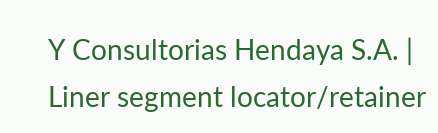Y Consultorias Hendaya S.A. | Liner segment locator/retainer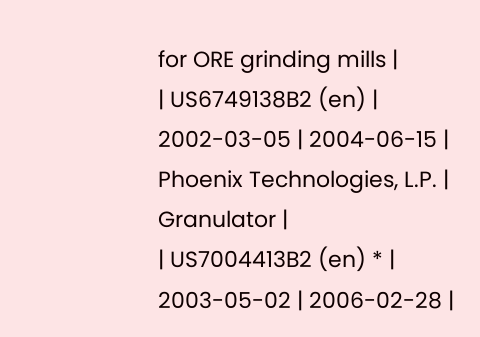for ORE grinding mills |
| US6749138B2 (en) | 2002-03-05 | 2004-06-15 | Phoenix Technologies, L.P. | Granulator |
| US7004413B2 (en) * | 2003-05-02 | 2006-02-28 |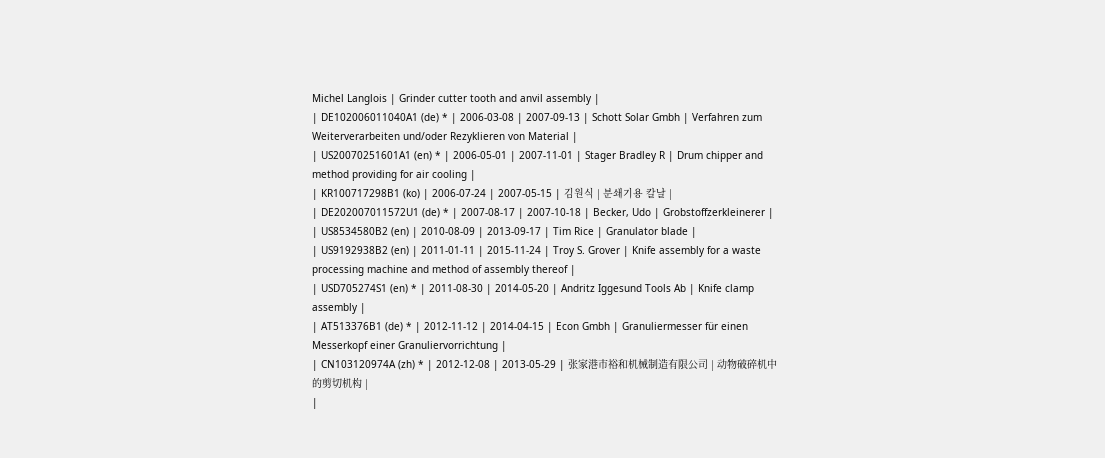Michel Langlois | Grinder cutter tooth and anvil assembly |
| DE102006011040A1 (de) * | 2006-03-08 | 2007-09-13 | Schott Solar Gmbh | Verfahren zum Weiterverarbeiten und/oder Rezyklieren von Material |
| US20070251601A1 (en) * | 2006-05-01 | 2007-11-01 | Stager Bradley R | Drum chipper and method providing for air cooling |
| KR100717298B1 (ko) | 2006-07-24 | 2007-05-15 | 김원식 | 분쇄기용 칼날 |
| DE202007011572U1 (de) * | 2007-08-17 | 2007-10-18 | Becker, Udo | Grobstoffzerkleinerer |
| US8534580B2 (en) | 2010-08-09 | 2013-09-17 | Tim Rice | Granulator blade |
| US9192938B2 (en) | 2011-01-11 | 2015-11-24 | Troy S. Grover | Knife assembly for a waste processing machine and method of assembly thereof |
| USD705274S1 (en) * | 2011-08-30 | 2014-05-20 | Andritz Iggesund Tools Ab | Knife clamp assembly |
| AT513376B1 (de) * | 2012-11-12 | 2014-04-15 | Econ Gmbh | Granuliermesser für einen Messerkopf einer Granuliervorrichtung |
| CN103120974A (zh) * | 2012-12-08 | 2013-05-29 | 张家港市裕和机械制造有限公司 | 动物破碎机中的剪切机构 |
|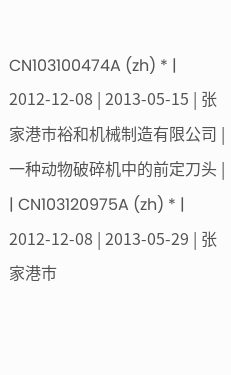CN103100474A (zh) * | 2012-12-08 | 2013-05-15 | 张家港市裕和机械制造有限公司 | 一种动物破碎机中的前定刀头 |
| CN103120975A (zh) * | 2012-12-08 | 2013-05-29 | 张家港市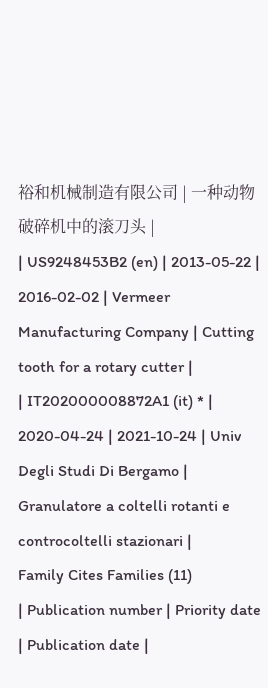裕和机械制造有限公司 | 一种动物破碎机中的滚刀头 |
| US9248453B2 (en) | 2013-05-22 | 2016-02-02 | Vermeer Manufacturing Company | Cutting tooth for a rotary cutter |
| IT202000008872A1 (it) * | 2020-04-24 | 2021-10-24 | Univ Degli Studi Di Bergamo | Granulatore a coltelli rotanti e controcoltelli stazionari |
Family Cites Families (11)
| Publication number | Priority date | Publication date |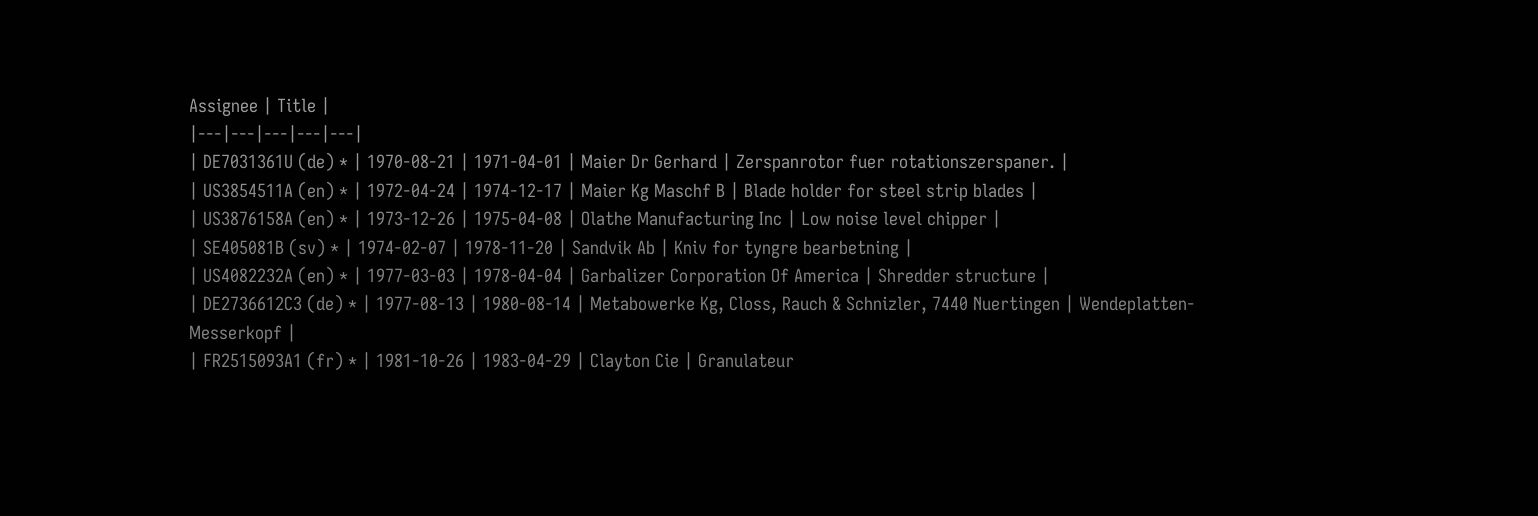Assignee | Title |
|---|---|---|---|---|
| DE7031361U (de) * | 1970-08-21 | 1971-04-01 | Maier Dr Gerhard | Zerspanrotor fuer rotationszerspaner. |
| US3854511A (en) * | 1972-04-24 | 1974-12-17 | Maier Kg Maschf B | Blade holder for steel strip blades |
| US3876158A (en) * | 1973-12-26 | 1975-04-08 | Olathe Manufacturing Inc | Low noise level chipper |
| SE405081B (sv) * | 1974-02-07 | 1978-11-20 | Sandvik Ab | Kniv for tyngre bearbetning |
| US4082232A (en) * | 1977-03-03 | 1978-04-04 | Garbalizer Corporation Of America | Shredder structure |
| DE2736612C3 (de) * | 1977-08-13 | 1980-08-14 | Metabowerke Kg, Closs, Rauch & Schnizler, 7440 Nuertingen | Wendeplatten-Messerkopf |
| FR2515093A1 (fr) * | 1981-10-26 | 1983-04-29 | Clayton Cie | Granulateur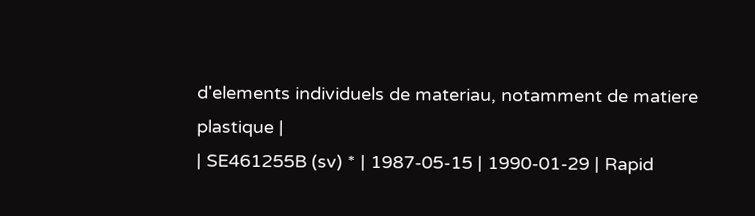d'elements individuels de materiau, notamment de matiere plastique |
| SE461255B (sv) * | 1987-05-15 | 1990-01-29 | Rapid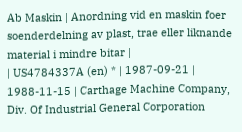Ab Maskin | Anordning vid en maskin foer soenderdelning av plast, trae eller liknande material i mindre bitar |
| US4784337A (en) * | 1987-09-21 | 1988-11-15 | Carthage Machine Company, Div. Of Industrial General Corporation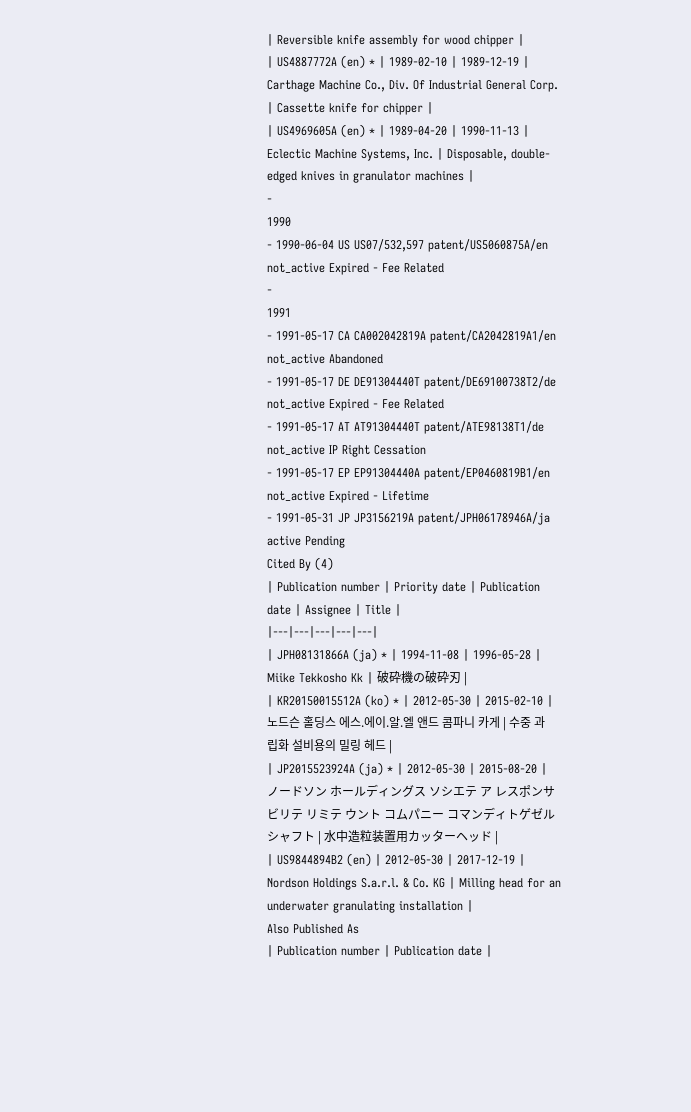| Reversible knife assembly for wood chipper |
| US4887772A (en) * | 1989-02-10 | 1989-12-19 | Carthage Machine Co., Div. Of Industrial General Corp. | Cassette knife for chipper |
| US4969605A (en) * | 1989-04-20 | 1990-11-13 | Eclectic Machine Systems, Inc. | Disposable, double-edged knives in granulator machines |
-
1990
- 1990-06-04 US US07/532,597 patent/US5060875A/en not_active Expired - Fee Related
-
1991
- 1991-05-17 CA CA002042819A patent/CA2042819A1/en not_active Abandoned
- 1991-05-17 DE DE91304440T patent/DE69100738T2/de not_active Expired - Fee Related
- 1991-05-17 AT AT91304440T patent/ATE98138T1/de not_active IP Right Cessation
- 1991-05-17 EP EP91304440A patent/EP0460819B1/en not_active Expired - Lifetime
- 1991-05-31 JP JP3156219A patent/JPH06178946A/ja active Pending
Cited By (4)
| Publication number | Priority date | Publication date | Assignee | Title |
|---|---|---|---|---|
| JPH08131866A (ja) * | 1994-11-08 | 1996-05-28 | Miike Tekkosho Kk | 破砕機の破砕刃 |
| KR20150015512A (ko) * | 2012-05-30 | 2015-02-10 | 노드슨 홀딩스 에스.에이.알.엘 앤드 콤파니 카게 | 수중 과립화 설비용의 밀링 헤드 |
| JP2015523924A (ja) * | 2012-05-30 | 2015-08-20 | ノードソン ホールディングス ソシエテ ア レスポンサビリテ リミテ ウント コムパニー コマンディトゲゼルシャフト | 水中造粒装置用カッターヘッド |
| US9844894B2 (en) | 2012-05-30 | 2017-12-19 | Nordson Holdings S.a.r.l. & Co. KG | Milling head for an underwater granulating installation |
Also Published As
| Publication number | Publication date |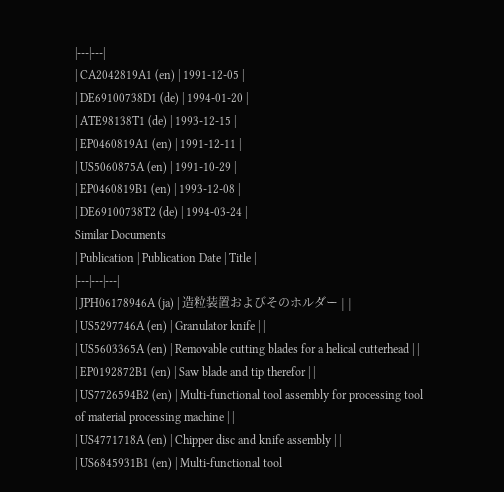|---|---|
| CA2042819A1 (en) | 1991-12-05 |
| DE69100738D1 (de) | 1994-01-20 |
| ATE98138T1 (de) | 1993-12-15 |
| EP0460819A1 (en) | 1991-12-11 |
| US5060875A (en) | 1991-10-29 |
| EP0460819B1 (en) | 1993-12-08 |
| DE69100738T2 (de) | 1994-03-24 |
Similar Documents
| Publication | Publication Date | Title |
|---|---|---|
| JPH06178946A (ja) | 造粒装置およびそのホルダー | |
| US5297746A (en) | Granulator knife | |
| US5603365A (en) | Removable cutting blades for a helical cutterhead | |
| EP0192872B1 (en) | Saw blade and tip therefor | |
| US7726594B2 (en) | Multi-functional tool assembly for processing tool of material processing machine | |
| US4771718A (en) | Chipper disc and knife assembly | |
| US6845931B1 (en) | Multi-functional tool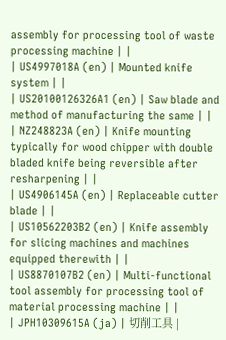assembly for processing tool of waste processing machine | |
| US4997018A (en) | Mounted knife system | |
| US20100126326A1 (en) | Saw blade and method of manufacturing the same | |
| NZ248823A (en) | Knife mounting typically for wood chipper with double bladed knife being reversible after resharpening | |
| US4906145A (en) | Replaceable cutter blade | |
| US10562203B2 (en) | Knife assembly for slicing machines and machines equipped therewith | |
| US8870107B2 (en) | Multi-functional tool assembly for processing tool of material processing machine | |
| JPH10309615A (ja) | 切削工具 |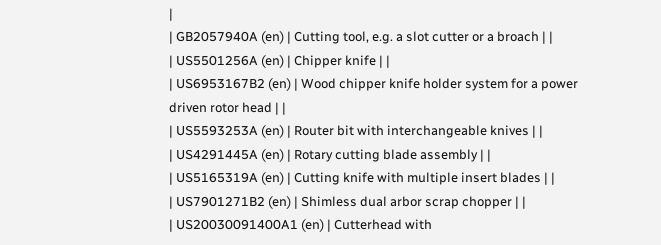|
| GB2057940A (en) | Cutting tool, e.g. a slot cutter or a broach | |
| US5501256A (en) | Chipper knife | |
| US6953167B2 (en) | Wood chipper knife holder system for a power driven rotor head | |
| US5593253A (en) | Router bit with interchangeable knives | |
| US4291445A (en) | Rotary cutting blade assembly | |
| US5165319A (en) | Cutting knife with multiple insert blades | |
| US7901271B2 (en) | Shimless dual arbor scrap chopper | |
| US20030091400A1 (en) | Cutterhead with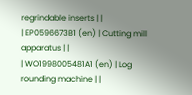regrindable inserts | |
| EP0596673B1 (en) | Cutting mill apparatus | |
| WO1998005481A1 (en) | Log rounding machine | |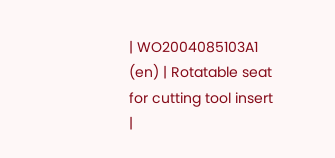| WO2004085103A1 (en) | Rotatable seat for cutting tool insert |